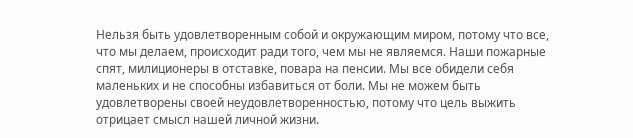Нельзя быть удовлетворенным собой и окружающим миром, потому что все, что мы делаем, происходит ради того, чем мы не являемся. Наши пожарные спят, милиционеры в отставке, повара на пенсии. Мы все обидели себя маленьких и не способны избавиться от боли. Мы не можем быть удовлетворены своей неудовлетворенностью, потому что цель выжить отрицает смысл нашей личной жизни.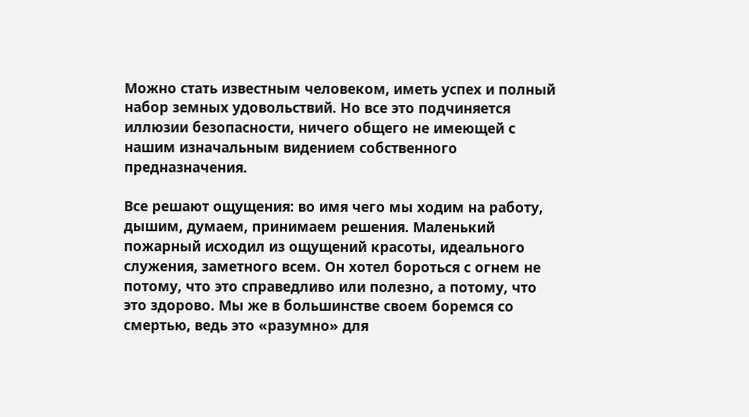Можно стать известным человеком, иметь успех и полный набор земных удовольствий. Но все это подчиняется иллюзии безопасности, ничего общего не имеющей с нашим изначальным видением собственного предназначения.

Все решают ощущения: во имя чего мы ходим на работу, дышим, думаем, принимаем решения. Маленький пожарный исходил из ощущений красоты, идеального служения, заметного всем. Он хотел бороться с огнем не потому, что это справедливо или полезно, а потому, что это здорово. Мы же в большинстве своем боремся со смертью, ведь это «разумно» для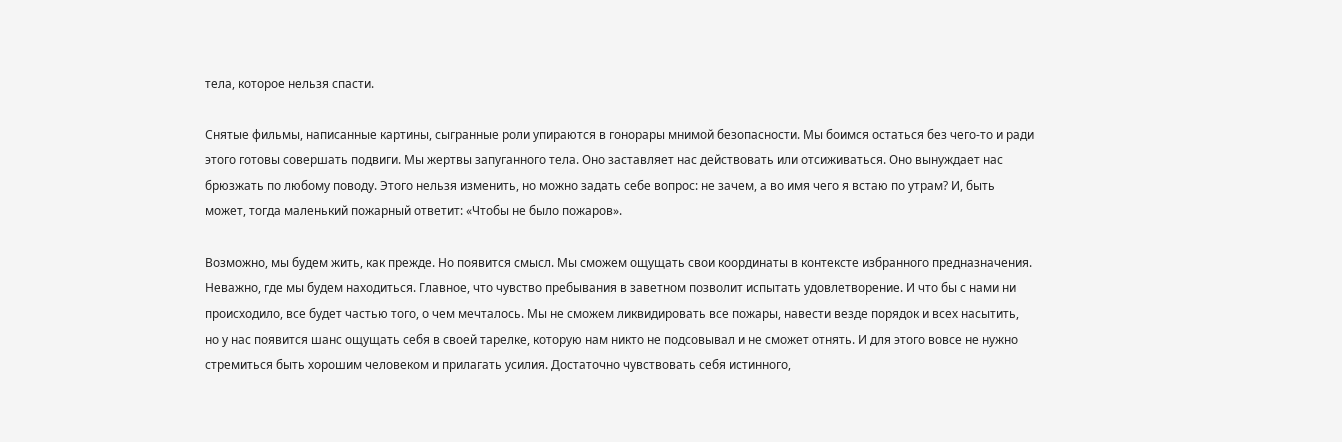тела, которое нельзя спасти.

Снятые фильмы, написанные картины, сыгранные роли упираются в гонорары мнимой безопасности. Мы боимся остаться без чего-то и ради этого готовы совершать подвиги. Мы жертвы запуганного тела. Оно заставляет нас действовать или отсиживаться. Оно вынуждает нас брюзжать по любому поводу. Этого нельзя изменить, но можно задать себе вопрос: не зачем, а во имя чего я встаю по утрам? И, быть может, тогда маленький пожарный ответит: «Чтобы не было пожаров».

Возможно, мы будем жить, как прежде. Но появится смысл. Мы сможем ощущать свои координаты в контексте избранного предназначения. Неважно, где мы будем находиться. Главное, что чувство пребывания в заветном позволит испытать удовлетворение. И что бы с нами ни происходило, все будет частью того, о чем мечталось. Мы не сможем ликвидировать все пожары, навести везде порядок и всех насытить, но у нас появится шанс ощущать себя в своей тарелке, которую нам никто не подсовывал и не сможет отнять. И для этого вовсе не нужно стремиться быть хорошим человеком и прилагать усилия. Достаточно чувствовать себя истинного,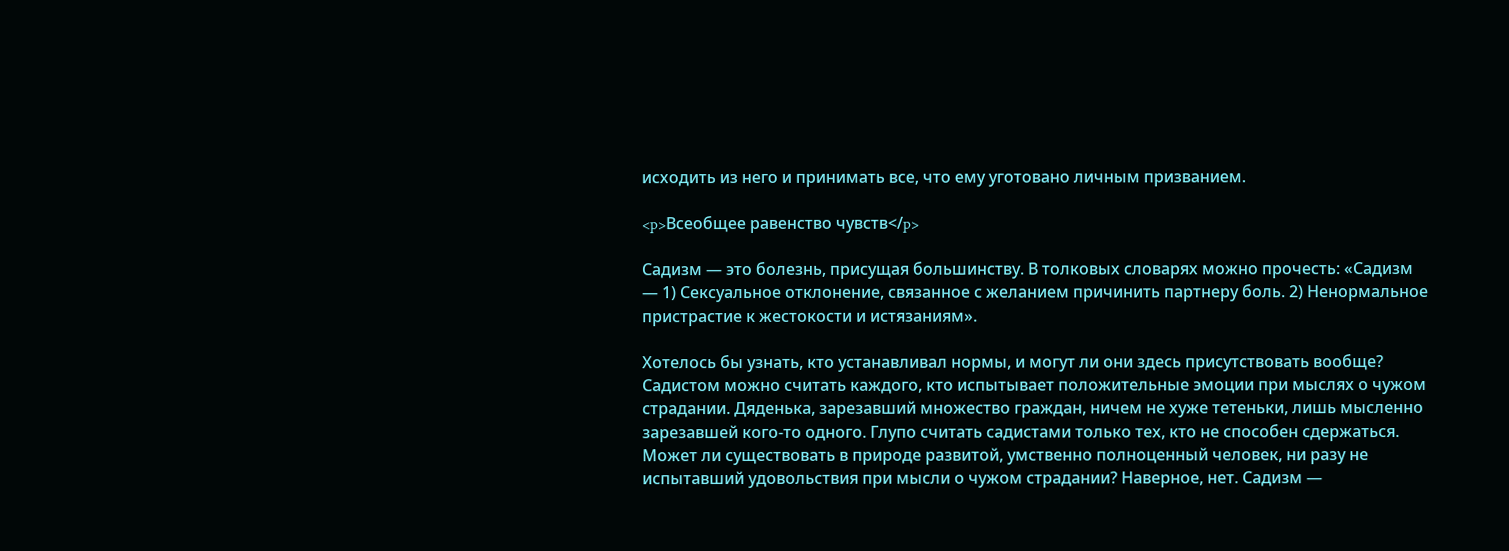исходить из него и принимать все, что ему уготовано личным призванием.

<p>Всеобщее равенство чувств</p>

Садизм — это болезнь, присущая большинству. В толковых словарях можно прочесть: «Садизм — 1) Сексуальное отклонение, связанное с желанием причинить партнеру боль. 2) Ненормальное пристрастие к жестокости и истязаниям».

Хотелось бы узнать, кто устанавливал нормы, и могут ли они здесь присутствовать вообще? Садистом можно считать каждого, кто испытывает положительные эмоции при мыслях о чужом страдании. Дяденька, зарезавший множество граждан, ничем не хуже тетеньки, лишь мысленно зарезавшей кого-то одного. Глупо считать садистами только тех, кто не способен сдержаться. Может ли существовать в природе развитой, умственно полноценный человек, ни разу не испытавший удовольствия при мысли о чужом страдании? Наверное, нет. Садизм —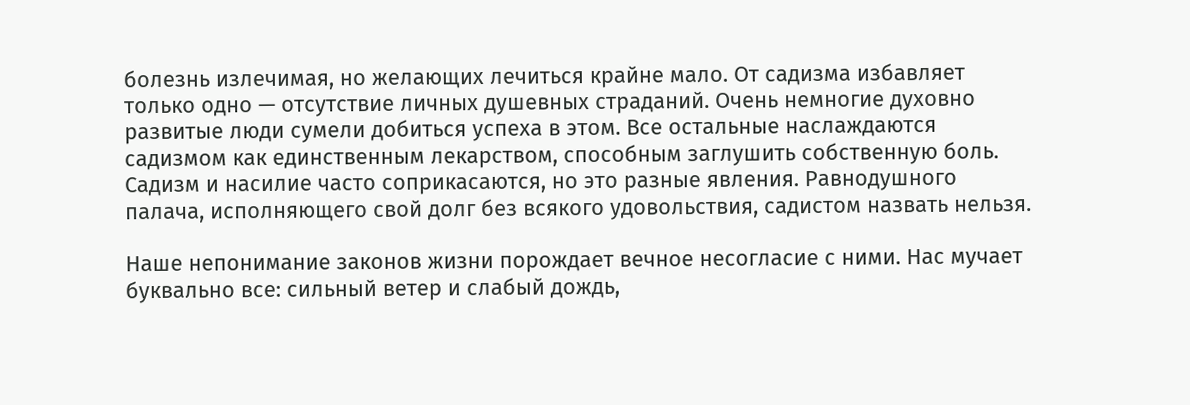болезнь излечимая, но желающих лечиться крайне мало. От садизма избавляет только одно — отсутствие личных душевных страданий. Очень немногие духовно развитые люди сумели добиться успеха в этом. Все остальные наслаждаются садизмом как единственным лекарством, способным заглушить собственную боль. Садизм и насилие часто соприкасаются, но это разные явления. Равнодушного палача, исполняющего свой долг без всякого удовольствия, садистом назвать нельзя.

Наше непонимание законов жизни порождает вечное несогласие с ними. Нас мучает буквально все: сильный ветер и слабый дождь,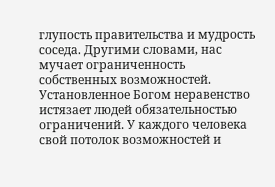глупость правительства и мудрость соседа. Другими словами, нас мучает ограниченность собственных возможностей. Установленное Богом неравенство истязает людей обязательностью ограничений. У каждого человека свой потолок возможностей и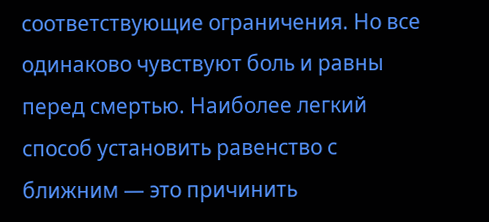соответствующие ограничения. Но все одинаково чувствуют боль и равны перед смертью. Наиболее легкий способ установить равенство с ближним — это причинить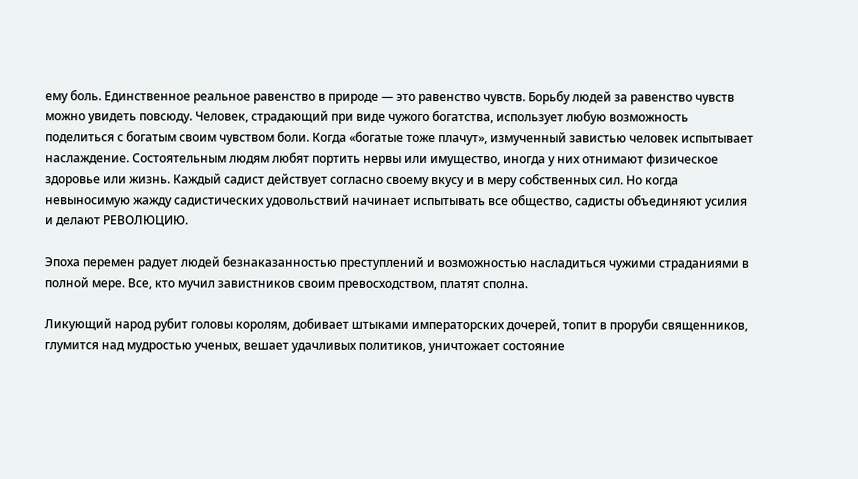ему боль. Единственное реальное равенство в природе — это равенство чувств. Борьбу людей за равенство чувств можно увидеть повсюду. Человек, страдающий при виде чужого богатства, использует любую возможность поделиться с богатым своим чувством боли. Когда «богатые тоже плачут», измученный завистью человек испытывает наслаждение. Состоятельным людям любят портить нервы или имущество, иногда у них отнимают физическое здоровье или жизнь. Каждый садист действует согласно своему вкусу и в меру собственных сил. Но когда невыносимую жажду садистических удовольствий начинает испытывать все общество, садисты объединяют усилия и делают РЕВОЛЮЦИЮ.

Эпоха перемен радует людей безнаказанностью преступлений и возможностью насладиться чужими страданиями в полной мере. Все, кто мучил завистников своим превосходством, платят сполна.

Ликующий народ рубит головы королям, добивает штыками императорских дочерей, топит в проруби священников, глумится над мудростью ученых, вешает удачливых политиков, уничтожает состояние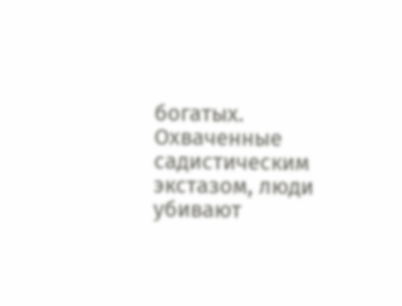богатых. Охваченные садистическим экстазом, люди убивают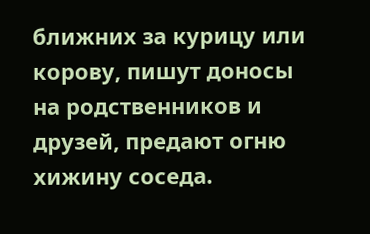ближних за курицу или корову, пишут доносы на родственников и друзей, предают огню хижину соседа.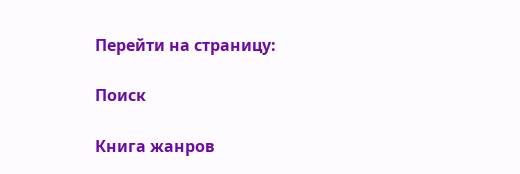Перейти на страницу:

Поиск

Книга жанров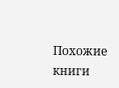Похожие книги